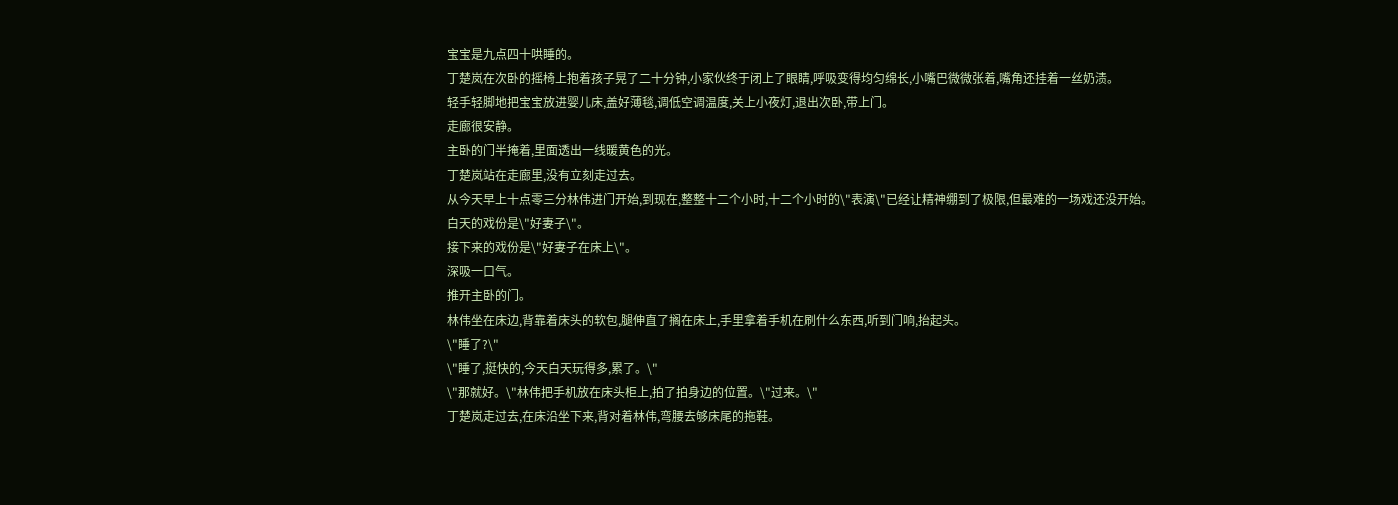宝宝是九点四十哄睡的。
丁楚岚在次卧的摇椅上抱着孩子晃了二十分钟,小家伙终于闭上了眼睛,呼吸变得均匀绵长,小嘴巴微微张着,嘴角还挂着一丝奶渍。
轻手轻脚地把宝宝放进婴儿床,盖好薄毯,调低空调温度,关上小夜灯,退出次卧,带上门。
走廊很安静。
主卧的门半掩着,里面透出一线暖黄色的光。
丁楚岚站在走廊里,没有立刻走过去。
从今天早上十点零三分林伟进门开始,到现在,整整十二个小时,十二个小时的\"表演\"已经让精神绷到了极限,但最难的一场戏还没开始。
白天的戏份是\"好妻子\"。
接下来的戏份是\"好妻子在床上\"。
深吸一口气。
推开主卧的门。
林伟坐在床边,背靠着床头的软包,腿伸直了搁在床上,手里拿着手机在刷什么东西,听到门响,抬起头。
\"睡了?\"
\"睡了,挺快的,今天白天玩得多,累了。\"
\"那就好。\"林伟把手机放在床头柜上,拍了拍身边的位置。\"过来。\"
丁楚岚走过去,在床沿坐下来,背对着林伟,弯腰去够床尾的拖鞋。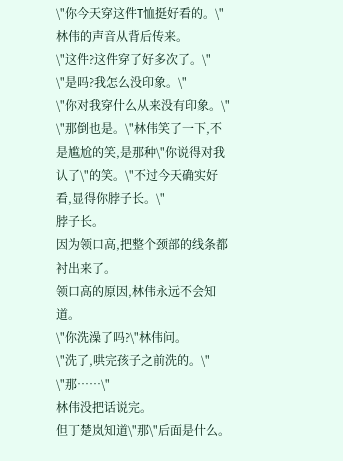\"你今天穿这件T恤挺好看的。\"林伟的声音从背后传来。
\"这件?这件穿了好多次了。\"
\"是吗?我怎么没印象。\"
\"你对我穿什么从来没有印象。\"
\"那倒也是。\"林伟笑了一下,不是尴尬的笑,是那种\"你说得对我认了\"的笑。\"不过今天确实好看,显得你脖子长。\"
脖子长。
因为领口高,把整个颈部的线条都衬出来了。
领口高的原因,林伟永远不会知道。
\"你洗澡了吗?\"林伟问。
\"洗了,哄完孩子之前洗的。\"
\"那……\"
林伟没把话说完。
但丁楚岚知道\"那\"后面是什么。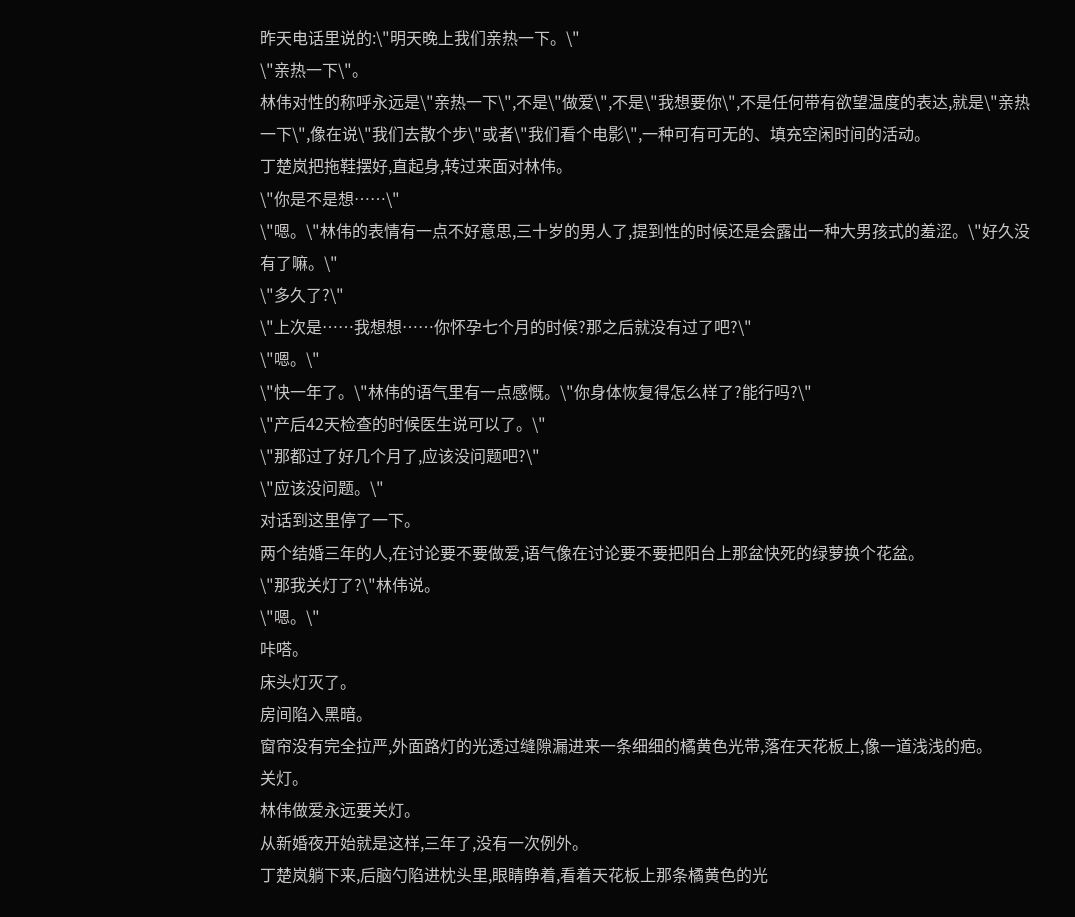昨天电话里说的:\"明天晚上我们亲热一下。\"
\"亲热一下\"。
林伟对性的称呼永远是\"亲热一下\",不是\"做爱\",不是\"我想要你\",不是任何带有欲望温度的表达,就是\"亲热一下\",像在说\"我们去散个步\"或者\"我们看个电影\",一种可有可无的、填充空闲时间的活动。
丁楚岚把拖鞋摆好,直起身,转过来面对林伟。
\"你是不是想……\"
\"嗯。\"林伟的表情有一点不好意思,三十岁的男人了,提到性的时候还是会露出一种大男孩式的羞涩。\"好久没有了嘛。\"
\"多久了?\"
\"上次是……我想想……你怀孕七个月的时候?那之后就没有过了吧?\"
\"嗯。\"
\"快一年了。\"林伟的语气里有一点感慨。\"你身体恢复得怎么样了?能行吗?\"
\"产后42天检查的时候医生说可以了。\"
\"那都过了好几个月了,应该没问题吧?\"
\"应该没问题。\"
对话到这里停了一下。
两个结婚三年的人,在讨论要不要做爱,语气像在讨论要不要把阳台上那盆快死的绿萝换个花盆。
\"那我关灯了?\"林伟说。
\"嗯。\"
咔嗒。
床头灯灭了。
房间陷入黑暗。
窗帘没有完全拉严,外面路灯的光透过缝隙漏进来一条细细的橘黄色光带,落在天花板上,像一道浅浅的疤。
关灯。
林伟做爱永远要关灯。
从新婚夜开始就是这样,三年了,没有一次例外。
丁楚岚躺下来,后脑勺陷进枕头里,眼睛睁着,看着天花板上那条橘黄色的光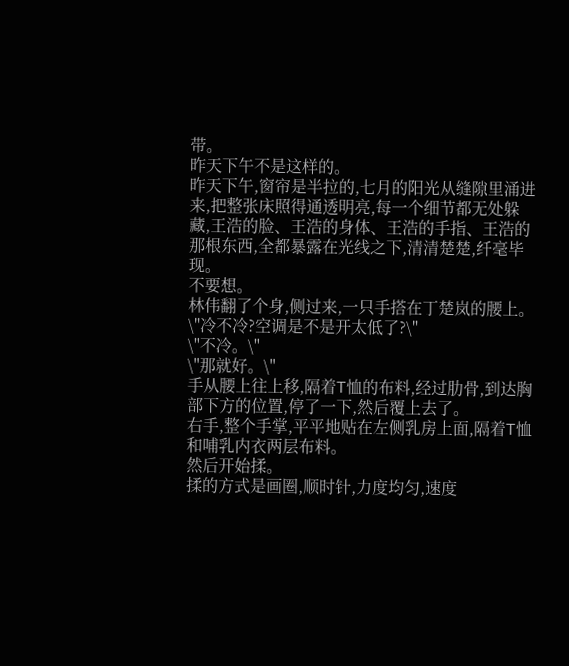带。
昨天下午不是这样的。
昨天下午,窗帘是半拉的,七月的阳光从缝隙里涌进来,把整张床照得通透明亮,每一个细节都无处躲藏,王浩的脸、王浩的身体、王浩的手指、王浩的那根东西,全都暴露在光线之下,清清楚楚,纤毫毕现。
不要想。
林伟翻了个身,侧过来,一只手搭在丁楚岚的腰上。
\"冷不冷?空调是不是开太低了?\"
\"不冷。\"
\"那就好。\"
手从腰上往上移,隔着T恤的布料,经过肋骨,到达胸部下方的位置,停了一下,然后覆上去了。
右手,整个手掌,平平地贴在左侧乳房上面,隔着T恤和哺乳内衣两层布料。
然后开始揉。
揉的方式是画圈,顺时针,力度均匀,速度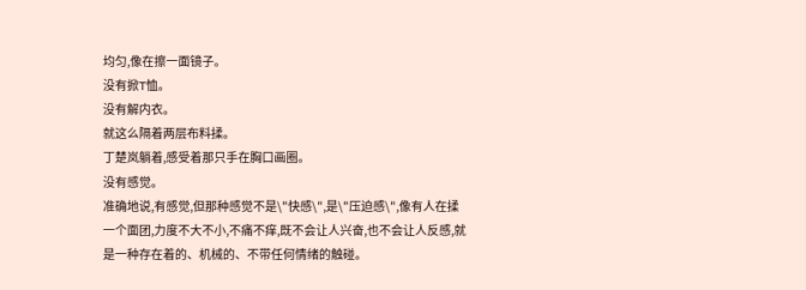均匀,像在擦一面镜子。
没有掀T恤。
没有解内衣。
就这么隔着两层布料揉。
丁楚岚躺着,感受着那只手在胸口画圈。
没有感觉。
准确地说,有感觉,但那种感觉不是\"快感\",是\"压迫感\",像有人在揉一个面团,力度不大不小,不痛不痒,既不会让人兴奋,也不会让人反感,就是一种存在着的、机械的、不带任何情绪的触碰。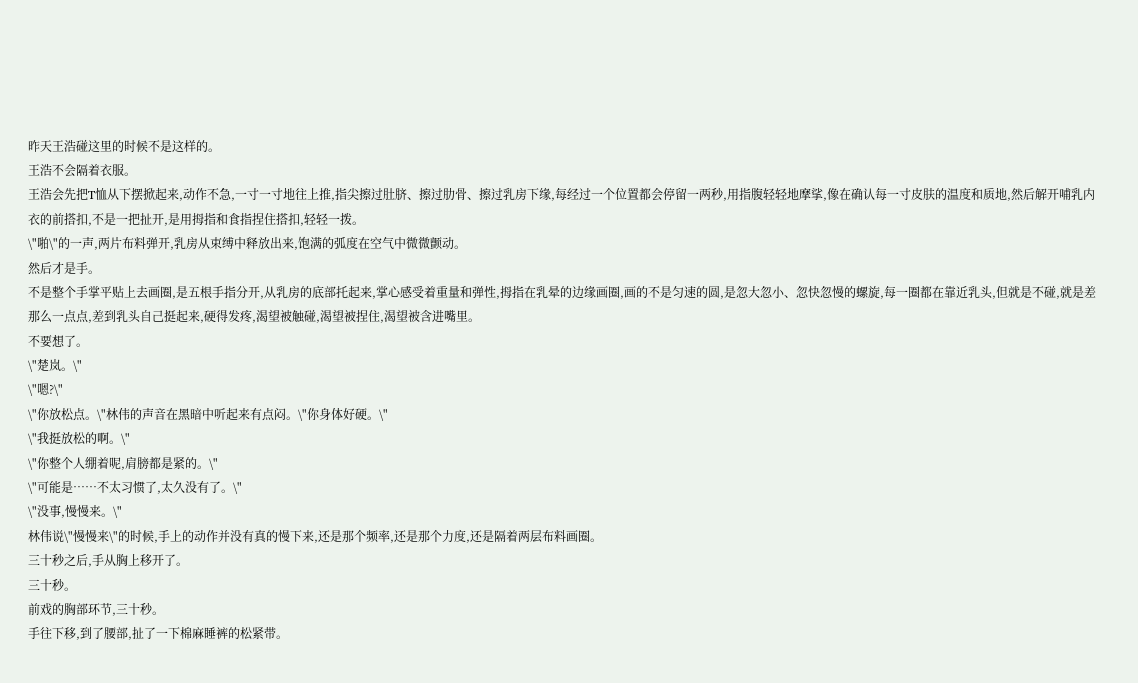昨天王浩碰这里的时候不是这样的。
王浩不会隔着衣服。
王浩会先把T恤从下摆掀起来,动作不急,一寸一寸地往上推,指尖擦过肚脐、擦过肋骨、擦过乳房下缘,每经过一个位置都会停留一两秒,用指腹轻轻地摩挲,像在确认每一寸皮肤的温度和质地,然后解开哺乳内衣的前搭扣,不是一把扯开,是用拇指和食指捏住搭扣,轻轻一拨。
\"啪\"的一声,两片布料弹开,乳房从束缚中释放出来,饱满的弧度在空气中微微颤动。
然后才是手。
不是整个手掌平贴上去画圈,是五根手指分开,从乳房的底部托起来,掌心感受着重量和弹性,拇指在乳晕的边缘画圈,画的不是匀速的圆,是忽大忽小、忽快忽慢的螺旋,每一圈都在靠近乳头,但就是不碰,就是差那么一点点,差到乳头自己挺起来,硬得发疼,渴望被触碰,渴望被捏住,渴望被含进嘴里。
不要想了。
\"楚岚。\"
\"嗯?\"
\"你放松点。\"林伟的声音在黑暗中听起来有点闷。\"你身体好硬。\"
\"我挺放松的啊。\"
\"你整个人绷着呢,肩膀都是紧的。\"
\"可能是……不太习惯了,太久没有了。\"
\"没事,慢慢来。\"
林伟说\"慢慢来\"的时候,手上的动作并没有真的慢下来,还是那个频率,还是那个力度,还是隔着两层布料画圈。
三十秒之后,手从胸上移开了。
三十秒。
前戏的胸部环节,三十秒。
手往下移,到了腰部,扯了一下棉麻睡裤的松紧带。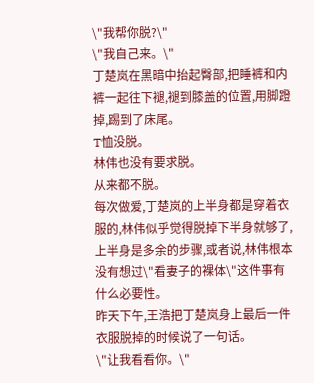\"我帮你脱?\"
\"我自己来。\"
丁楚岚在黑暗中抬起臀部,把睡裤和内裤一起往下褪,褪到膝盖的位置,用脚蹬掉,踢到了床尾。
T恤没脱。
林伟也没有要求脱。
从来都不脱。
每次做爱,丁楚岚的上半身都是穿着衣服的,林伟似乎觉得脱掉下半身就够了,上半身是多余的步骤,或者说,林伟根本没有想过\"看妻子的裸体\"这件事有什么必要性。
昨天下午,王浩把丁楚岚身上最后一件衣服脱掉的时候说了一句话。
\"让我看看你。\"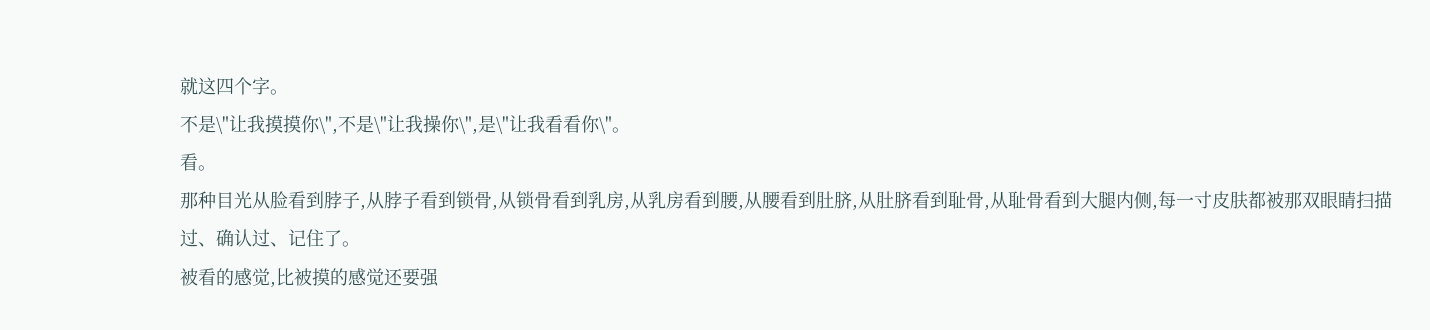就这四个字。
不是\"让我摸摸你\",不是\"让我操你\",是\"让我看看你\"。
看。
那种目光从脸看到脖子,从脖子看到锁骨,从锁骨看到乳房,从乳房看到腰,从腰看到肚脐,从肚脐看到耻骨,从耻骨看到大腿内侧,每一寸皮肤都被那双眼睛扫描过、确认过、记住了。
被看的感觉,比被摸的感觉还要强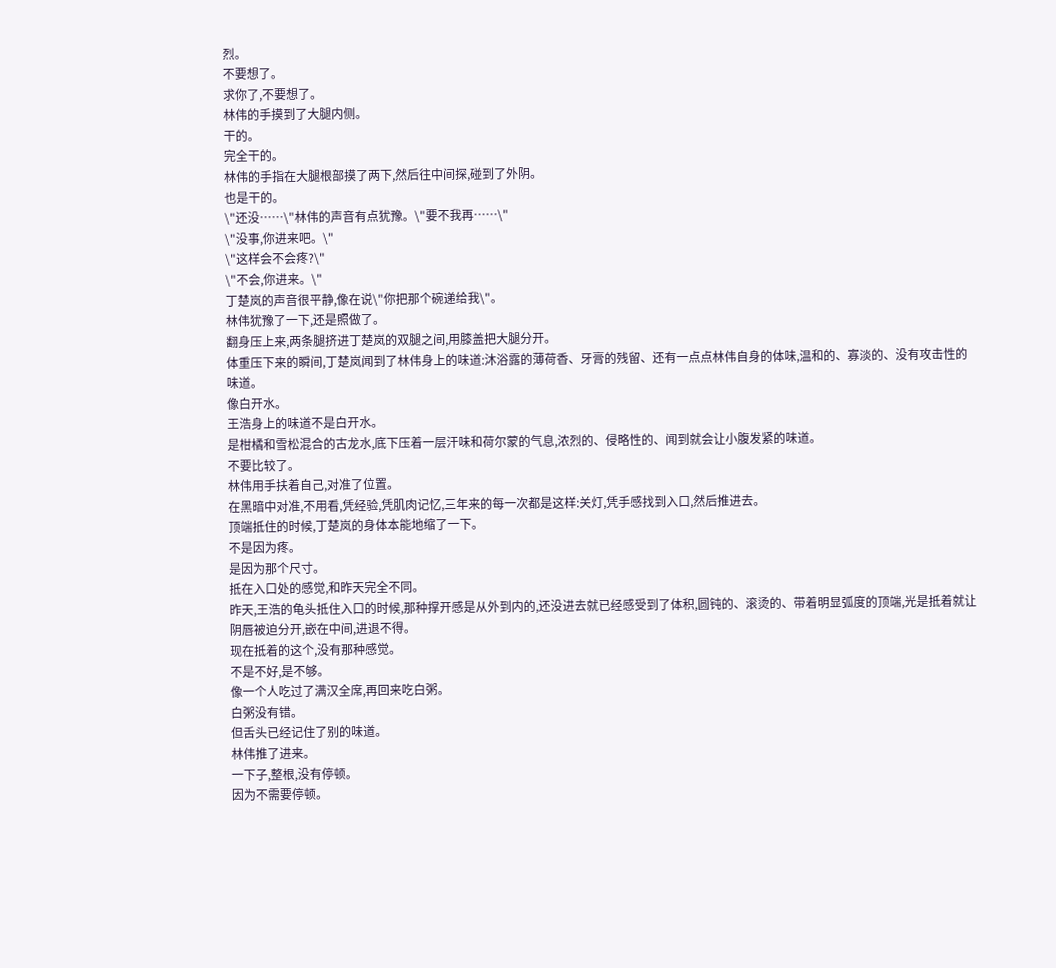烈。
不要想了。
求你了,不要想了。
林伟的手摸到了大腿内侧。
干的。
完全干的。
林伟的手指在大腿根部摸了两下,然后往中间探,碰到了外阴。
也是干的。
\"还没……\"林伟的声音有点犹豫。\"要不我再……\"
\"没事,你进来吧。\"
\"这样会不会疼?\"
\"不会,你进来。\"
丁楚岚的声音很平静,像在说\"你把那个碗递给我\"。
林伟犹豫了一下,还是照做了。
翻身压上来,两条腿挤进丁楚岚的双腿之间,用膝盖把大腿分开。
体重压下来的瞬间,丁楚岚闻到了林伟身上的味道:沐浴露的薄荷香、牙膏的残留、还有一点点林伟自身的体味,温和的、寡淡的、没有攻击性的味道。
像白开水。
王浩身上的味道不是白开水。
是柑橘和雪松混合的古龙水,底下压着一层汗味和荷尔蒙的气息,浓烈的、侵略性的、闻到就会让小腹发紧的味道。
不要比较了。
林伟用手扶着自己,对准了位置。
在黑暗中对准,不用看,凭经验,凭肌肉记忆,三年来的每一次都是这样:关灯,凭手感找到入口,然后推进去。
顶端抵住的时候,丁楚岚的身体本能地缩了一下。
不是因为疼。
是因为那个尺寸。
抵在入口处的感觉,和昨天完全不同。
昨天,王浩的龟头抵住入口的时候,那种撑开感是从外到内的,还没进去就已经感受到了体积,圆钝的、滚烫的、带着明显弧度的顶端,光是抵着就让阴唇被迫分开,嵌在中间,进退不得。
现在抵着的这个,没有那种感觉。
不是不好,是不够。
像一个人吃过了满汉全席,再回来吃白粥。
白粥没有错。
但舌头已经记住了别的味道。
林伟推了进来。
一下子,整根,没有停顿。
因为不需要停顿。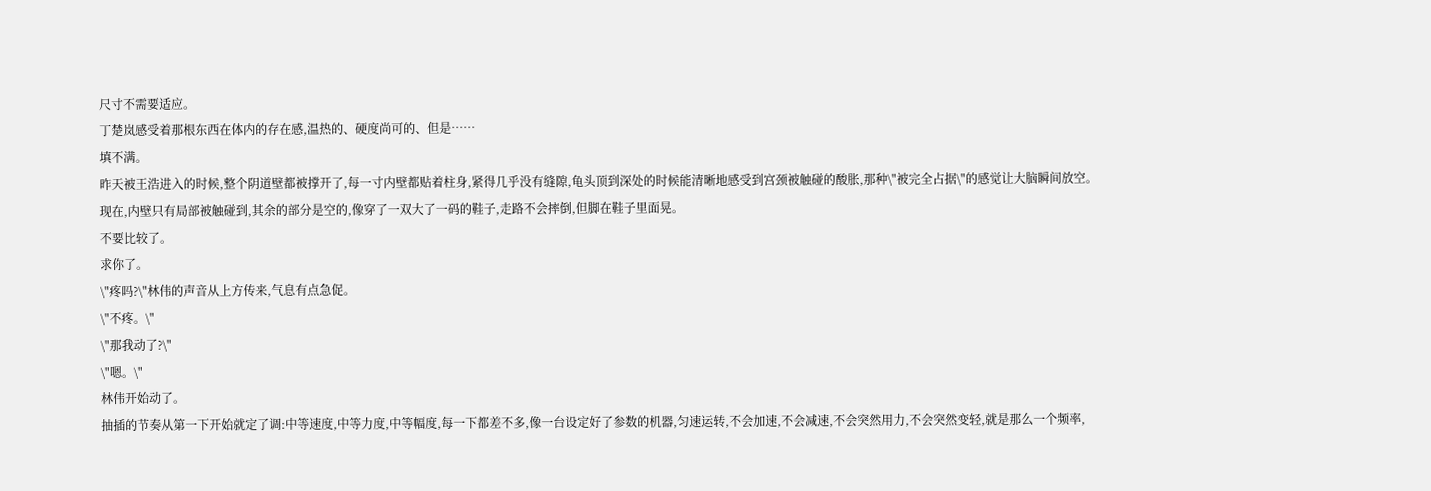尺寸不需要适应。
丁楚岚感受着那根东西在体内的存在感,温热的、硬度尚可的、但是……
填不满。
昨天被王浩进入的时候,整个阴道壁都被撑开了,每一寸内壁都贴着柱身,紧得几乎没有缝隙,龟头顶到深处的时候能清晰地感受到宫颈被触碰的酸胀,那种\"被完全占据\"的感觉让大脑瞬间放空。
现在,内壁只有局部被触碰到,其余的部分是空的,像穿了一双大了一码的鞋子,走路不会摔倒,但脚在鞋子里面晃。
不要比较了。
求你了。
\"疼吗?\"林伟的声音从上方传来,气息有点急促。
\"不疼。\"
\"那我动了?\"
\"嗯。\"
林伟开始动了。
抽插的节奏从第一下开始就定了调:中等速度,中等力度,中等幅度,每一下都差不多,像一台设定好了参数的机器,匀速运转,不会加速,不会减速,不会突然用力,不会突然变轻,就是那么一个频率,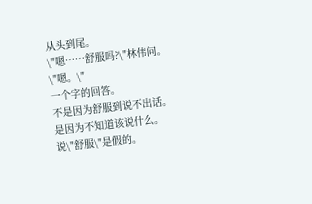从头到尾。
\"嗯……舒服吗?\"林伟问。
\"嗯。\"
一个字的回答。
不是因为舒服到说不出话。
是因为不知道该说什么。
说\"舒服\"是假的。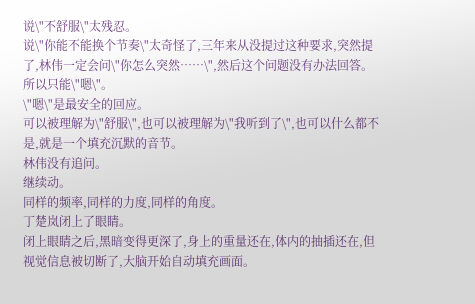说\"不舒服\"太残忍。
说\"你能不能换个节奏\"太奇怪了,三年来从没提过这种要求,突然提了,林伟一定会问\"你怎么突然……\",然后这个问题没有办法回答。
所以只能\"嗯\"。
\"嗯\"是最安全的回应。
可以被理解为\"舒服\",也可以被理解为\"我听到了\",也可以什么都不是,就是一个填充沉默的音节。
林伟没有追问。
继续动。
同样的频率,同样的力度,同样的角度。
丁楚岚闭上了眼睛。
闭上眼睛之后,黑暗变得更深了,身上的重量还在,体内的抽插还在,但视觉信息被切断了,大脑开始自动填充画面。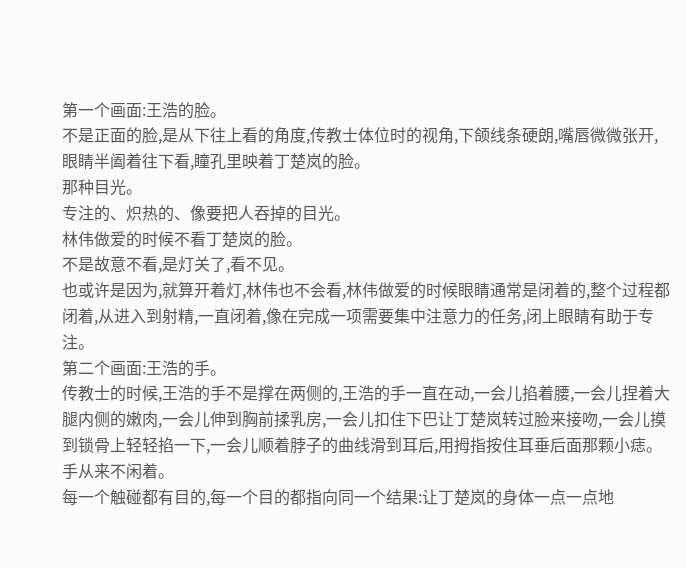第一个画面:王浩的脸。
不是正面的脸,是从下往上看的角度,传教士体位时的视角,下颌线条硬朗,嘴唇微微张开,眼睛半阖着往下看,瞳孔里映着丁楚岚的脸。
那种目光。
专注的、炽热的、像要把人吞掉的目光。
林伟做爱的时候不看丁楚岚的脸。
不是故意不看,是灯关了,看不见。
也或许是因为,就算开着灯,林伟也不会看,林伟做爱的时候眼睛通常是闭着的,整个过程都闭着,从进入到射精,一直闭着,像在完成一项需要集中注意力的任务,闭上眼睛有助于专注。
第二个画面:王浩的手。
传教士的时候,王浩的手不是撑在两侧的,王浩的手一直在动,一会儿掐着腰,一会儿捏着大腿内侧的嫩肉,一会儿伸到胸前揉乳房,一会儿扣住下巴让丁楚岚转过脸来接吻,一会儿摸到锁骨上轻轻掐一下,一会儿顺着脖子的曲线滑到耳后,用拇指按住耳垂后面那颗小痣。
手从来不闲着。
每一个触碰都有目的,每一个目的都指向同一个结果:让丁楚岚的身体一点一点地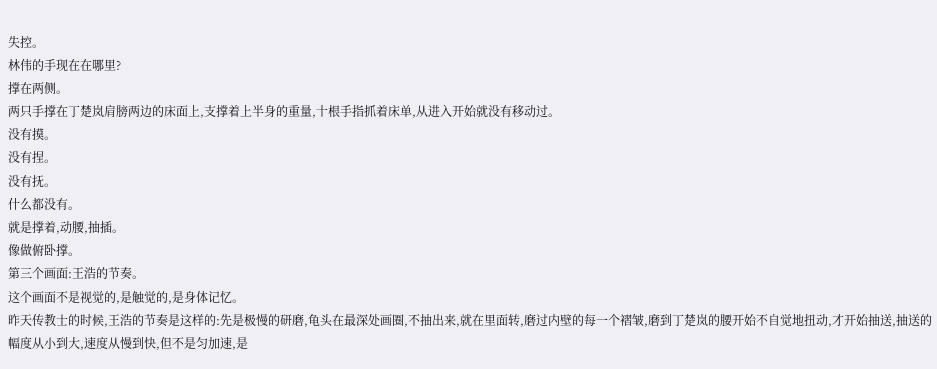失控。
林伟的手现在在哪里?
撑在两侧。
两只手撑在丁楚岚肩膀两边的床面上,支撑着上半身的重量,十根手指抓着床单,从进入开始就没有移动过。
没有摸。
没有捏。
没有抚。
什么都没有。
就是撑着,动腰,抽插。
像做俯卧撑。
第三个画面:王浩的节奏。
这个画面不是视觉的,是触觉的,是身体记忆。
昨天传教士的时候,王浩的节奏是这样的:先是极慢的研磨,龟头在最深处画圈,不抽出来,就在里面转,磨过内壁的每一个褶皱,磨到丁楚岚的腰开始不自觉地扭动,才开始抽送,抽送的幅度从小到大,速度从慢到快,但不是匀加速,是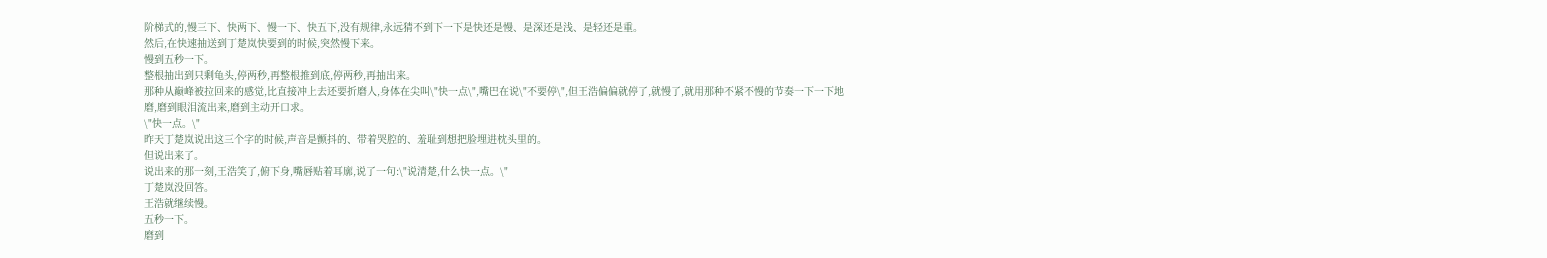阶梯式的,慢三下、快两下、慢一下、快五下,没有规律,永远猜不到下一下是快还是慢、是深还是浅、是轻还是重。
然后,在快速抽送到丁楚岚快要到的时候,突然慢下来。
慢到五秒一下。
整根抽出到只剩龟头,停两秒,再整根推到底,停两秒,再抽出来。
那种从巅峰被拉回来的感觉,比直接冲上去还要折磨人,身体在尖叫\"快一点\",嘴巴在说\"不要停\",但王浩偏偏就停了,就慢了,就用那种不紧不慢的节奏一下一下地磨,磨到眼泪流出来,磨到主动开口求。
\"快一点。\"
昨天丁楚岚说出这三个字的时候,声音是颤抖的、带着哭腔的、羞耻到想把脸埋进枕头里的。
但说出来了。
说出来的那一刻,王浩笑了,俯下身,嘴唇贴着耳廓,说了一句:\"说清楚,什么快一点。\"
丁楚岚没回答。
王浩就继续慢。
五秒一下。
磨到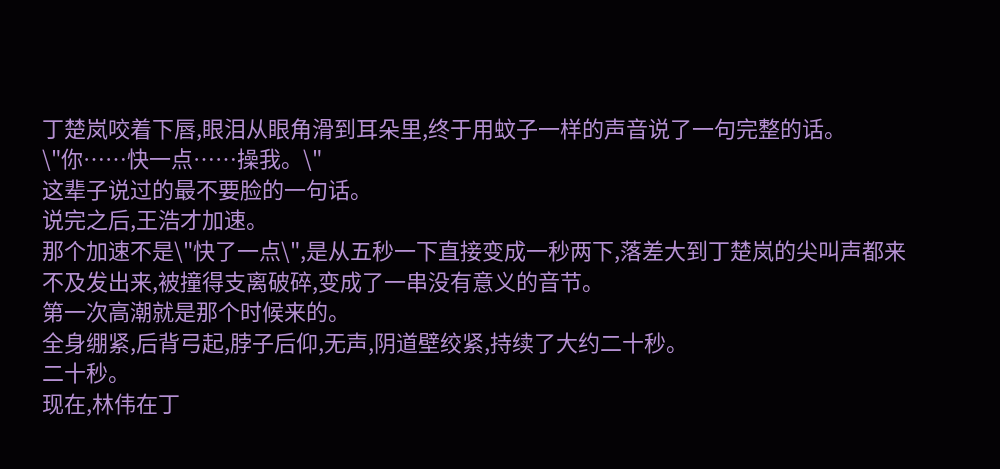丁楚岚咬着下唇,眼泪从眼角滑到耳朵里,终于用蚊子一样的声音说了一句完整的话。
\"你……快一点……操我。\"
这辈子说过的最不要脸的一句话。
说完之后,王浩才加速。
那个加速不是\"快了一点\",是从五秒一下直接变成一秒两下,落差大到丁楚岚的尖叫声都来不及发出来,被撞得支离破碎,变成了一串没有意义的音节。
第一次高潮就是那个时候来的。
全身绷紧,后背弓起,脖子后仰,无声,阴道壁绞紧,持续了大约二十秒。
二十秒。
现在,林伟在丁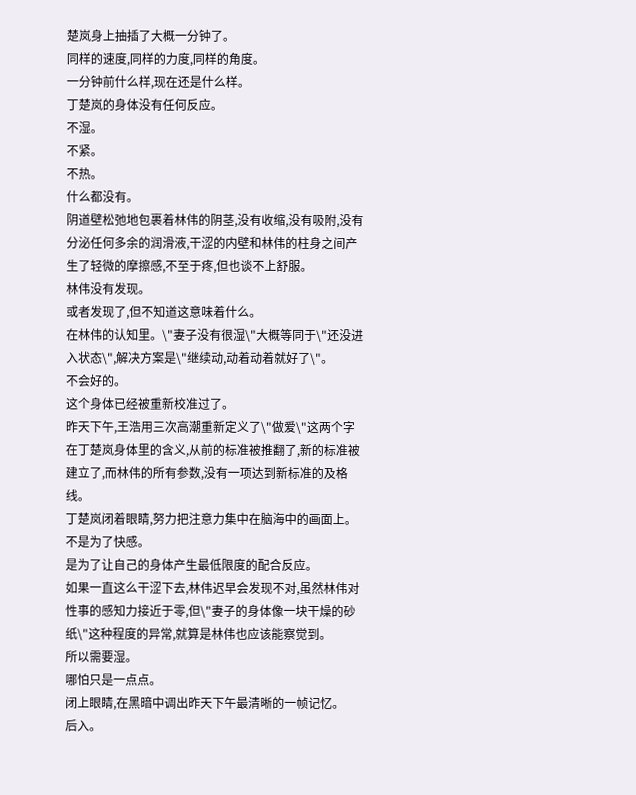楚岚身上抽插了大概一分钟了。
同样的速度,同样的力度,同样的角度。
一分钟前什么样,现在还是什么样。
丁楚岚的身体没有任何反应。
不湿。
不紧。
不热。
什么都没有。
阴道壁松弛地包裹着林伟的阴茎,没有收缩,没有吸附,没有分泌任何多余的润滑液,干涩的内壁和林伟的柱身之间产生了轻微的摩擦感,不至于疼,但也谈不上舒服。
林伟没有发现。
或者发现了,但不知道这意味着什么。
在林伟的认知里。\"妻子没有很湿\"大概等同于\"还没进入状态\",解决方案是\"继续动,动着动着就好了\"。
不会好的。
这个身体已经被重新校准过了。
昨天下午,王浩用三次高潮重新定义了\"做爱\"这两个字在丁楚岚身体里的含义,从前的标准被推翻了,新的标准被建立了,而林伟的所有参数,没有一项达到新标准的及格线。
丁楚岚闭着眼睛,努力把注意力集中在脑海中的画面上。
不是为了快感。
是为了让自己的身体产生最低限度的配合反应。
如果一直这么干涩下去,林伟迟早会发现不对,虽然林伟对性事的感知力接近于零,但\"妻子的身体像一块干燥的砂纸\"这种程度的异常,就算是林伟也应该能察觉到。
所以需要湿。
哪怕只是一点点。
闭上眼睛,在黑暗中调出昨天下午最清晰的一帧记忆。
后入。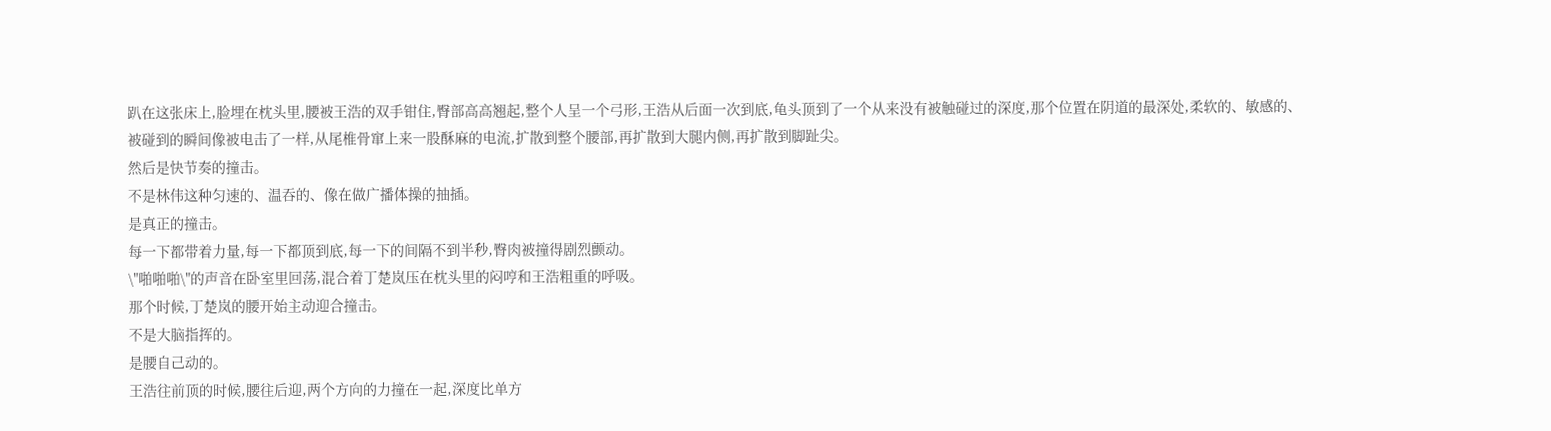趴在这张床上,脸埋在枕头里,腰被王浩的双手钳住,臀部高高翘起,整个人呈一个弓形,王浩从后面一次到底,龟头顶到了一个从来没有被触碰过的深度,那个位置在阴道的最深处,柔软的、敏感的、被碰到的瞬间像被电击了一样,从尾椎骨窜上来一股酥麻的电流,扩散到整个腰部,再扩散到大腿内侧,再扩散到脚趾尖。
然后是快节奏的撞击。
不是林伟这种匀速的、温吞的、像在做广播体操的抽插。
是真正的撞击。
每一下都带着力量,每一下都顶到底,每一下的间隔不到半秒,臀肉被撞得剧烈颤动。
\"啪啪啪\"的声音在卧室里回荡,混合着丁楚岚压在枕头里的闷哼和王浩粗重的呼吸。
那个时候,丁楚岚的腰开始主动迎合撞击。
不是大脑指挥的。
是腰自己动的。
王浩往前顶的时候,腰往后迎,两个方向的力撞在一起,深度比单方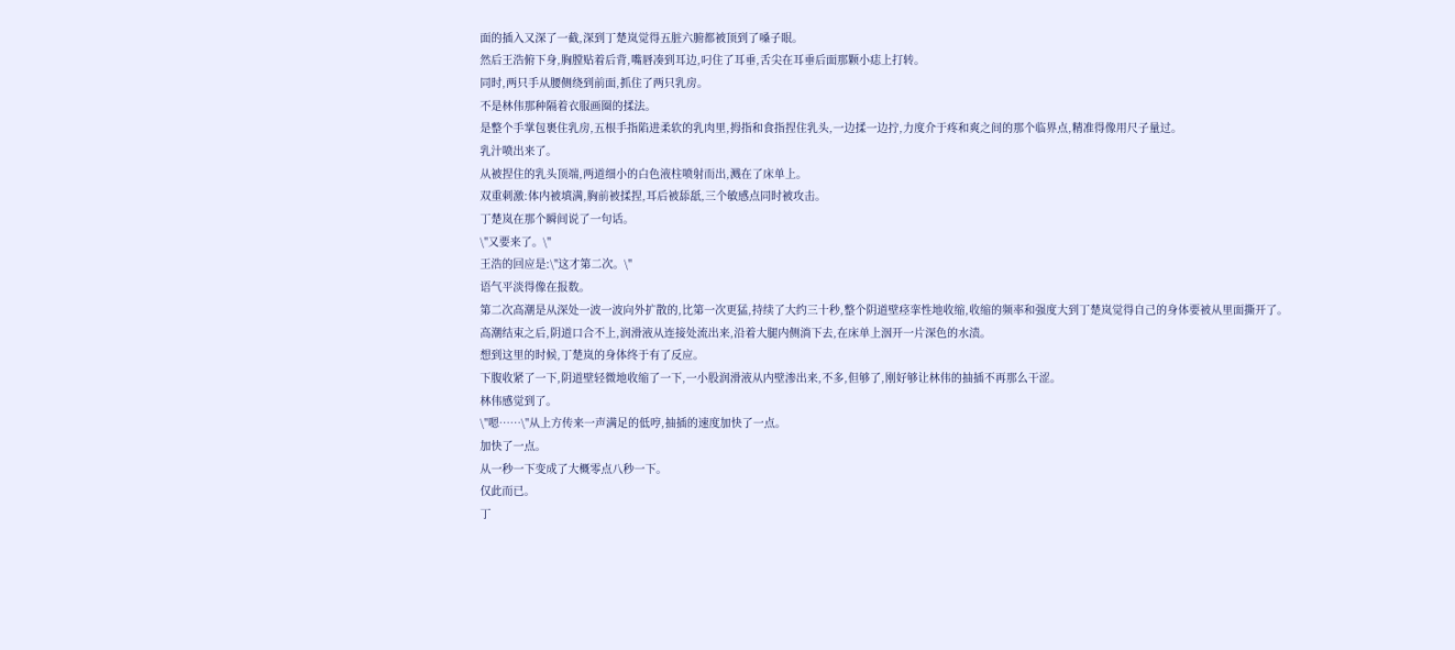面的插入又深了一截,深到丁楚岚觉得五脏六腑都被顶到了嗓子眼。
然后王浩俯下身,胸膛贴着后背,嘴唇凑到耳边,叼住了耳垂,舌尖在耳垂后面那颗小痣上打转。
同时,两只手从腰侧绕到前面,抓住了两只乳房。
不是林伟那种隔着衣服画圈的揉法。
是整个手掌包裹住乳房,五根手指陷进柔软的乳肉里,拇指和食指捏住乳头,一边揉一边拧,力度介于疼和爽之间的那个临界点,精准得像用尺子量过。
乳汁喷出来了。
从被捏住的乳头顶端,两道细小的白色液柱喷射而出,溅在了床单上。
双重刺激:体内被填满,胸前被揉捏,耳后被舔舐,三个敏感点同时被攻击。
丁楚岚在那个瞬间说了一句话。
\"又要来了。\"
王浩的回应是:\"这才第二次。\"
语气平淡得像在报数。
第二次高潮是从深处一波一波向外扩散的,比第一次更猛,持续了大约三十秒,整个阴道壁痉挛性地收缩,收缩的频率和强度大到丁楚岚觉得自己的身体要被从里面撕开了。
高潮结束之后,阴道口合不上,润滑液从连接处流出来,沿着大腿内侧淌下去,在床单上洇开一片深色的水渍。
想到这里的时候,丁楚岚的身体终于有了反应。
下腹收紧了一下,阴道壁轻微地收缩了一下,一小股润滑液从内壁渗出来,不多,但够了,刚好够让林伟的抽插不再那么干涩。
林伟感觉到了。
\"嗯……\"从上方传来一声满足的低哼,抽插的速度加快了一点。
加快了一点。
从一秒一下变成了大概零点八秒一下。
仅此而已。
丁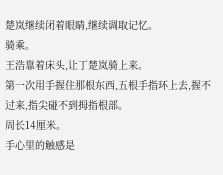楚岚继续闭着眼睛,继续调取记忆。
骑乘。
王浩靠着床头,让丁楚岚骑上来。
第一次用手握住那根东西,五根手指环上去,握不过来,指尖碰不到拇指根部。
周长14厘米。
手心里的触感是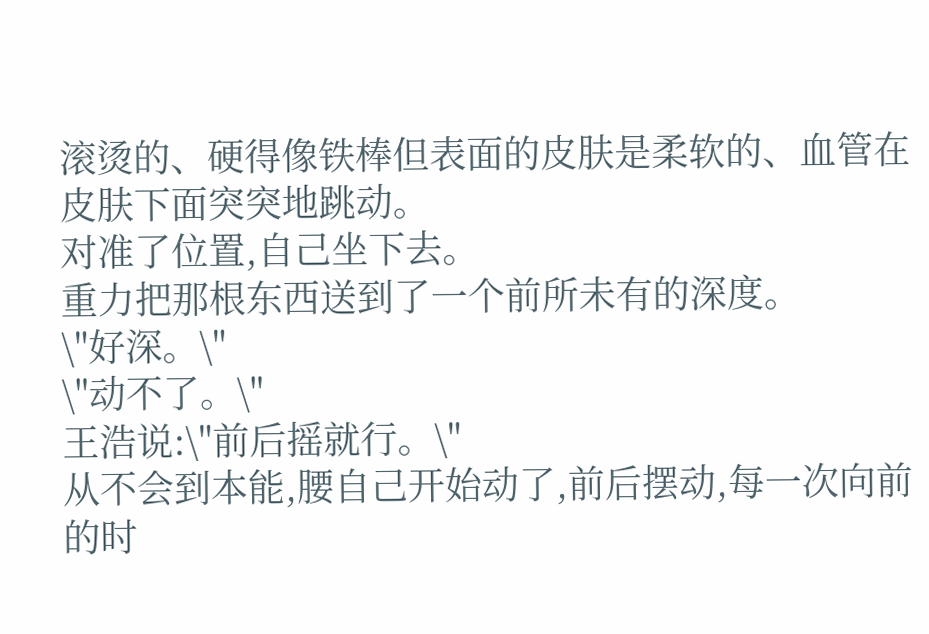滚烫的、硬得像铁棒但表面的皮肤是柔软的、血管在皮肤下面突突地跳动。
对准了位置,自己坐下去。
重力把那根东西送到了一个前所未有的深度。
\"好深。\"
\"动不了。\"
王浩说:\"前后摇就行。\"
从不会到本能,腰自己开始动了,前后摆动,每一次向前的时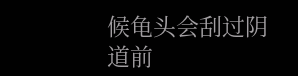候龟头会刮过阴道前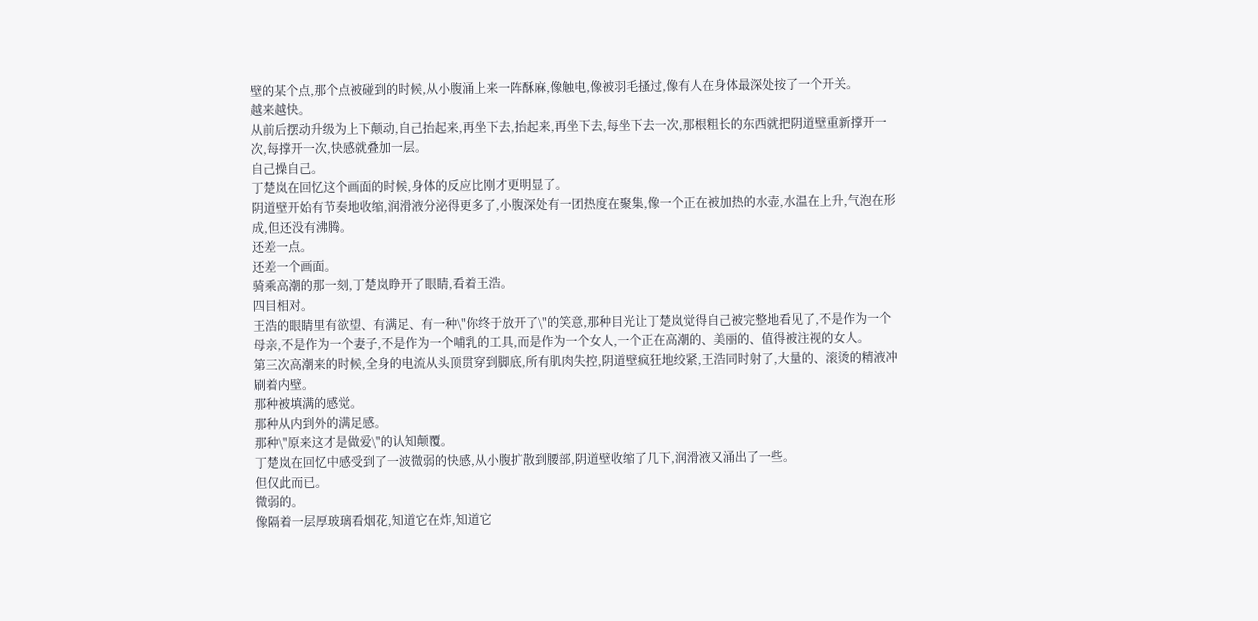壁的某个点,那个点被碰到的时候,从小腹涌上来一阵酥麻,像触电,像被羽毛搔过,像有人在身体最深处按了一个开关。
越来越快。
从前后摆动升级为上下颠动,自己抬起来,再坐下去,抬起来,再坐下去,每坐下去一次,那根粗长的东西就把阴道壁重新撑开一次,每撑开一次,快感就叠加一层。
自己操自己。
丁楚岚在回忆这个画面的时候,身体的反应比刚才更明显了。
阴道壁开始有节奏地收缩,润滑液分泌得更多了,小腹深处有一团热度在聚集,像一个正在被加热的水壶,水温在上升,气泡在形成,但还没有沸腾。
还差一点。
还差一个画面。
骑乘高潮的那一刻,丁楚岚睁开了眼睛,看着王浩。
四目相对。
王浩的眼睛里有欲望、有满足、有一种\"你终于放开了\"的笑意,那种目光让丁楚岚觉得自己被完整地看见了,不是作为一个母亲,不是作为一个妻子,不是作为一个哺乳的工具,而是作为一个女人,一个正在高潮的、美丽的、值得被注视的女人。
第三次高潮来的时候,全身的电流从头顶贯穿到脚底,所有肌肉失控,阴道壁疯狂地绞紧,王浩同时射了,大量的、滚烫的精液冲刷着内壁。
那种被填满的感觉。
那种从内到外的满足感。
那种\"原来这才是做爱\"的认知颠覆。
丁楚岚在回忆中感受到了一波微弱的快感,从小腹扩散到腰部,阴道壁收缩了几下,润滑液又涌出了一些。
但仅此而已。
微弱的。
像隔着一层厚玻璃看烟花,知道它在炸,知道它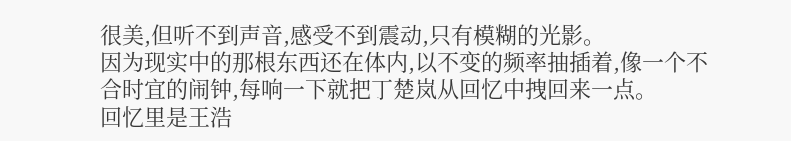很美,但听不到声音,感受不到震动,只有模糊的光影。
因为现实中的那根东西还在体内,以不变的频率抽插着,像一个不合时宜的闹钟,每响一下就把丁楚岚从回忆中拽回来一点。
回忆里是王浩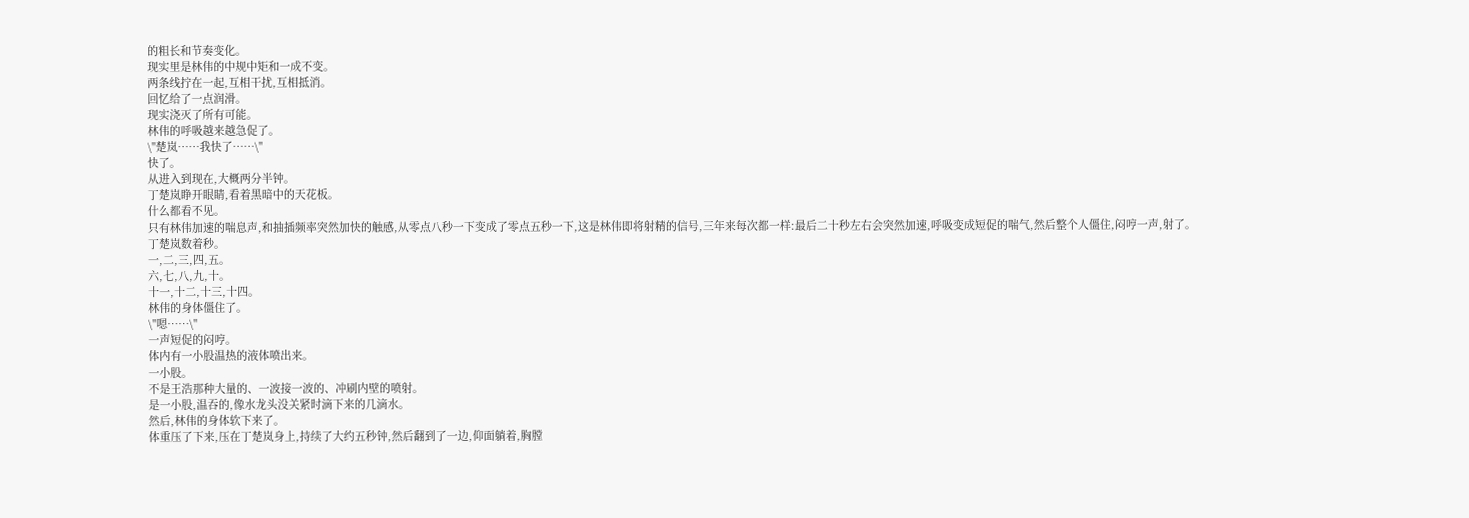的粗长和节奏变化。
现实里是林伟的中规中矩和一成不变。
两条线拧在一起,互相干扰,互相抵消。
回忆给了一点润滑。
现实浇灭了所有可能。
林伟的呼吸越来越急促了。
\"楚岚……我快了……\"
快了。
从进入到现在,大概两分半钟。
丁楚岚睁开眼睛,看着黑暗中的天花板。
什么都看不见。
只有林伟加速的喘息声,和抽插频率突然加快的触感,从零点八秒一下变成了零点五秒一下,这是林伟即将射精的信号,三年来每次都一样:最后二十秒左右会突然加速,呼吸变成短促的喘气,然后整个人僵住,闷哼一声,射了。
丁楚岚数着秒。
一,二,三,四,五。
六,七,八,九,十。
十一,十二,十三,十四。
林伟的身体僵住了。
\"嗯……\"
一声短促的闷哼。
体内有一小股温热的液体喷出来。
一小股。
不是王浩那种大量的、一波接一波的、冲刷内壁的喷射。
是一小股,温吞的,像水龙头没关紧时滴下来的几滴水。
然后,林伟的身体软下来了。
体重压了下来,压在丁楚岚身上,持续了大约五秒钟,然后翻到了一边,仰面躺着,胸膛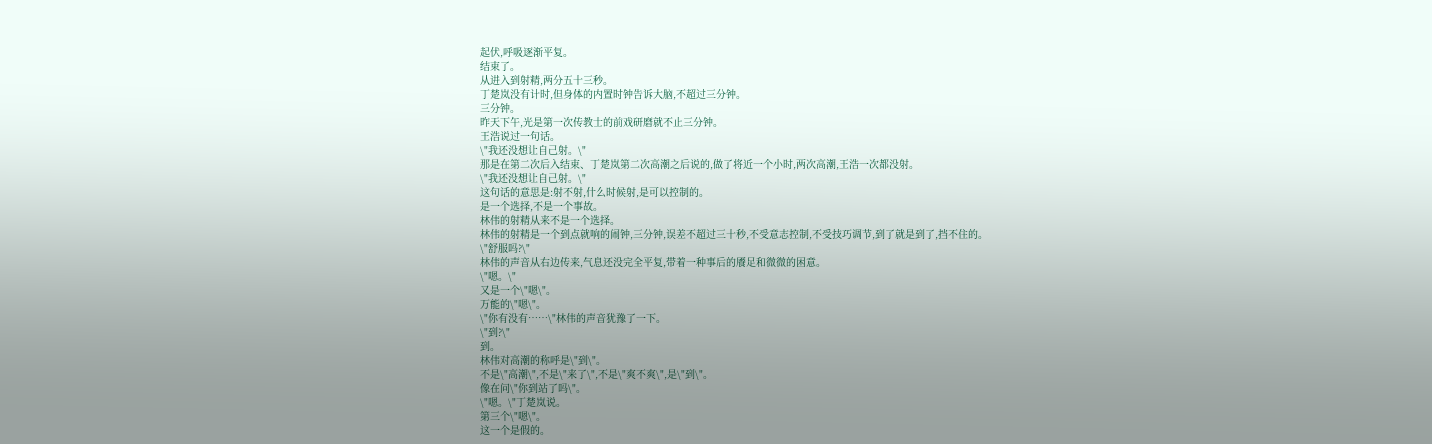起伏,呼吸逐渐平复。
结束了。
从进入到射精,两分五十三秒。
丁楚岚没有计时,但身体的内置时钟告诉大脑,不超过三分钟。
三分钟。
昨天下午,光是第一次传教士的前戏研磨就不止三分钟。
王浩说过一句话。
\"我还没想让自己射。\"
那是在第二次后入结束、丁楚岚第二次高潮之后说的,做了将近一个小时,两次高潮,王浩一次都没射。
\"我还没想让自己射。\"
这句话的意思是:射不射,什么时候射,是可以控制的。
是一个选择,不是一个事故。
林伟的射精从来不是一个选择。
林伟的射精是一个到点就响的闹钟,三分钟,误差不超过三十秒,不受意志控制,不受技巧调节,到了就是到了,挡不住的。
\"舒服吗?\"
林伟的声音从右边传来,气息还没完全平复,带着一种事后的餍足和微微的困意。
\"嗯。\"
又是一个\"嗯\"。
万能的\"嗯\"。
\"你有没有……\"林伟的声音犹豫了一下。
\"到?\"
到。
林伟对高潮的称呼是\"到\"。
不是\"高潮\",不是\"来了\",不是\"爽不爽\",是\"到\"。
像在问\"你到站了吗\"。
\"嗯。\"丁楚岚说。
第三个\"嗯\"。
这一个是假的。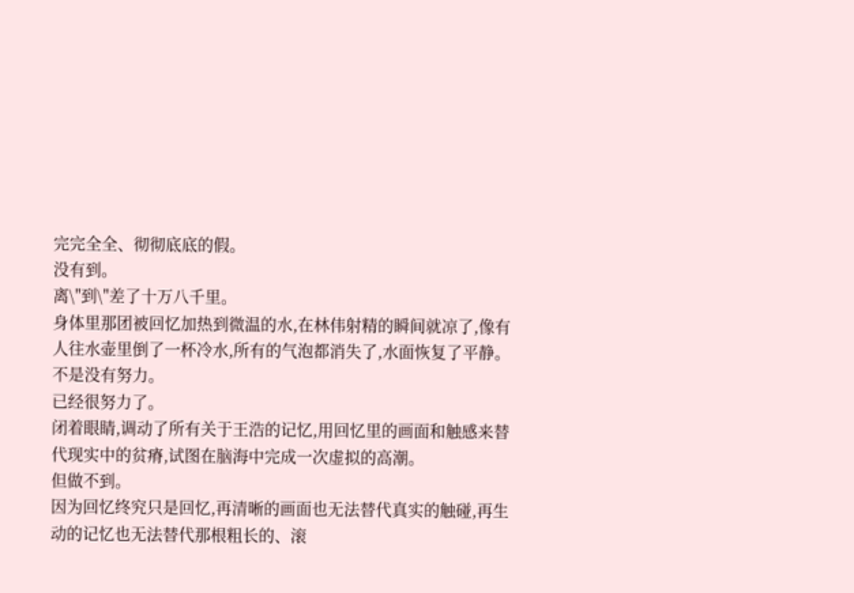完完全全、彻彻底底的假。
没有到。
离\"到\"差了十万八千里。
身体里那团被回忆加热到微温的水,在林伟射精的瞬间就凉了,像有人往水壶里倒了一杯冷水,所有的气泡都消失了,水面恢复了平静。
不是没有努力。
已经很努力了。
闭着眼睛,调动了所有关于王浩的记忆,用回忆里的画面和触感来替代现实中的贫瘠,试图在脑海中完成一次虚拟的高潮。
但做不到。
因为回忆终究只是回忆,再清晰的画面也无法替代真实的触碰,再生动的记忆也无法替代那根粗长的、滚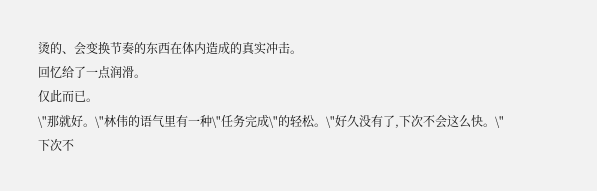烫的、会变换节奏的东西在体内造成的真实冲击。
回忆给了一点润滑。
仅此而已。
\"那就好。\"林伟的语气里有一种\"任务完成\"的轻松。\"好久没有了,下次不会这么快。\"
下次不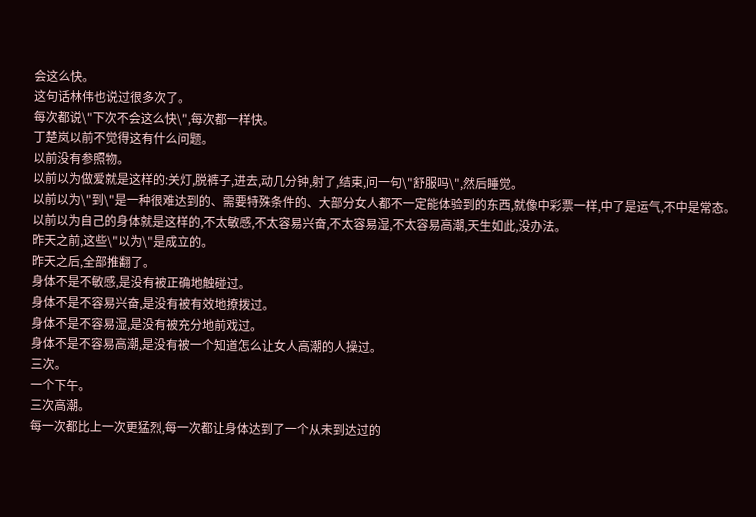会这么快。
这句话林伟也说过很多次了。
每次都说\"下次不会这么快\",每次都一样快。
丁楚岚以前不觉得这有什么问题。
以前没有参照物。
以前以为做爱就是这样的:关灯,脱裤子,进去,动几分钟,射了,结束,问一句\"舒服吗\",然后睡觉。
以前以为\"到\"是一种很难达到的、需要特殊条件的、大部分女人都不一定能体验到的东西,就像中彩票一样,中了是运气,不中是常态。
以前以为自己的身体就是这样的,不太敏感,不太容易兴奋,不太容易湿,不太容易高潮,天生如此,没办法。
昨天之前,这些\"以为\"是成立的。
昨天之后,全部推翻了。
身体不是不敏感,是没有被正确地触碰过。
身体不是不容易兴奋,是没有被有效地撩拨过。
身体不是不容易湿,是没有被充分地前戏过。
身体不是不容易高潮,是没有被一个知道怎么让女人高潮的人操过。
三次。
一个下午。
三次高潮。
每一次都比上一次更猛烈,每一次都让身体达到了一个从未到达过的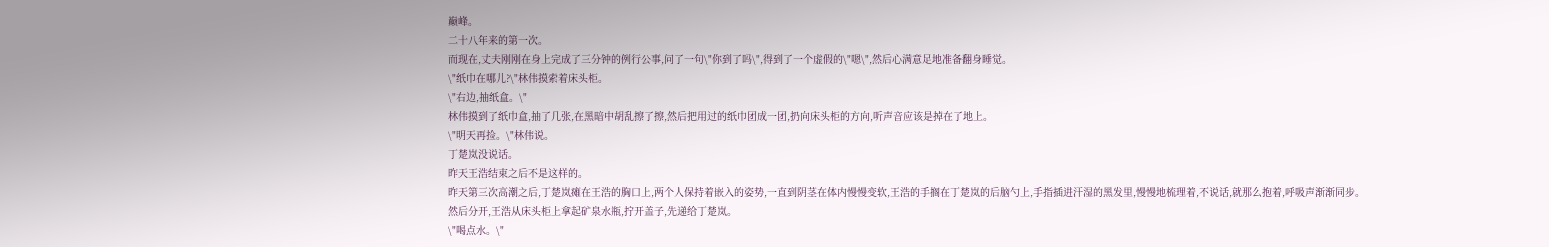巅峰。
二十八年来的第一次。
而现在,丈夫刚刚在身上完成了三分钟的例行公事,问了一句\"你到了吗\",得到了一个虚假的\"嗯\",然后心满意足地准备翻身睡觉。
\"纸巾在哪儿?\"林伟摸索着床头柜。
\"右边,抽纸盒。\"
林伟摸到了纸巾盒,抽了几张,在黑暗中胡乱擦了擦,然后把用过的纸巾团成一团,扔向床头柜的方向,听声音应该是掉在了地上。
\"明天再捡。\"林伟说。
丁楚岚没说话。
昨天王浩结束之后不是这样的。
昨天第三次高潮之后,丁楚岚瘫在王浩的胸口上,两个人保持着嵌入的姿势,一直到阴茎在体内慢慢变软,王浩的手搁在丁楚岚的后脑勺上,手指插进汗湿的黑发里,慢慢地梳理着,不说话,就那么抱着,呼吸声渐渐同步。
然后分开,王浩从床头柜上拿起矿泉水瓶,拧开盖子,先递给丁楚岚。
\"喝点水。\"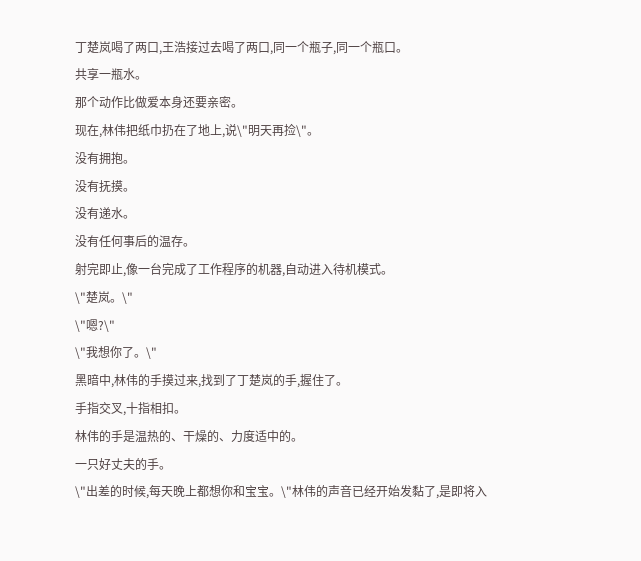丁楚岚喝了两口,王浩接过去喝了两口,同一个瓶子,同一个瓶口。
共享一瓶水。
那个动作比做爱本身还要亲密。
现在,林伟把纸巾扔在了地上,说\"明天再捡\"。
没有拥抱。
没有抚摸。
没有递水。
没有任何事后的温存。
射完即止,像一台完成了工作程序的机器,自动进入待机模式。
\"楚岚。\"
\"嗯?\"
\"我想你了。\"
黑暗中,林伟的手摸过来,找到了丁楚岚的手,握住了。
手指交叉,十指相扣。
林伟的手是温热的、干燥的、力度适中的。
一只好丈夫的手。
\"出差的时候,每天晚上都想你和宝宝。\"林伟的声音已经开始发黏了,是即将入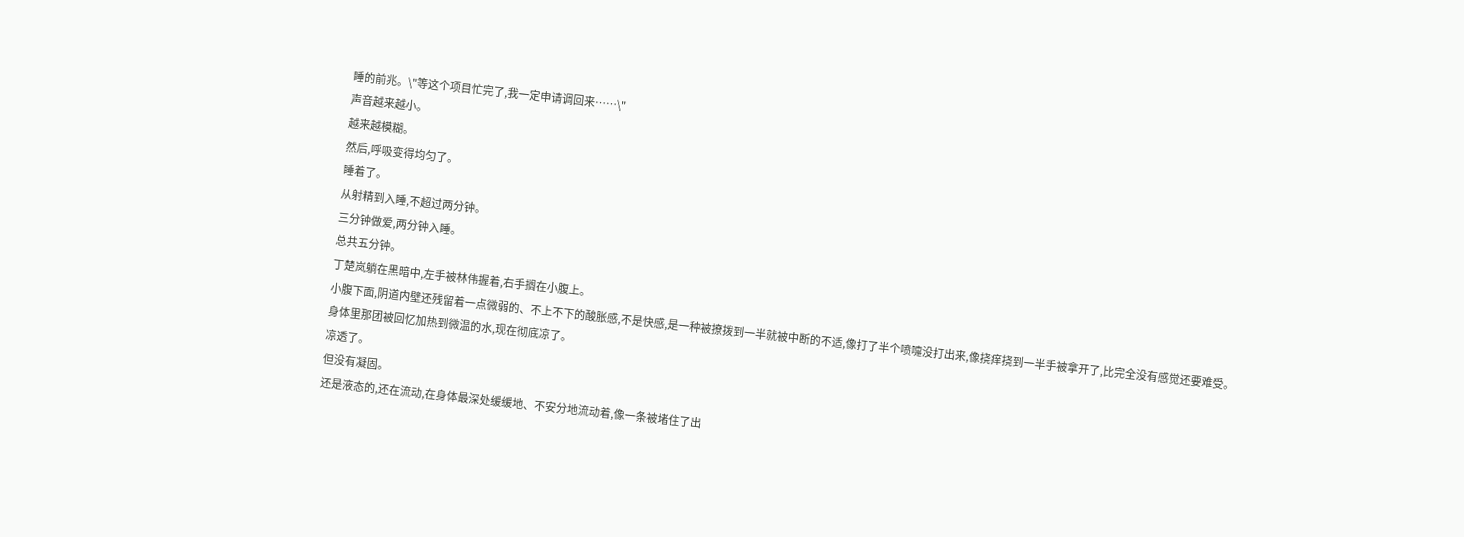睡的前兆。\"等这个项目忙完了,我一定申请调回来……\"
声音越来越小。
越来越模糊。
然后,呼吸变得均匀了。
睡着了。
从射精到入睡,不超过两分钟。
三分钟做爱,两分钟入睡。
总共五分钟。
丁楚岚躺在黑暗中,左手被林伟握着,右手搁在小腹上。
小腹下面,阴道内壁还残留着一点微弱的、不上不下的酸胀感,不是快感,是一种被撩拨到一半就被中断的不适,像打了半个喷嚏没打出来,像挠痒挠到一半手被拿开了,比完全没有感觉还要难受。
身体里那团被回忆加热到微温的水,现在彻底凉了。
凉透了。
但没有凝固。
还是液态的,还在流动,在身体最深处缓缓地、不安分地流动着,像一条被堵住了出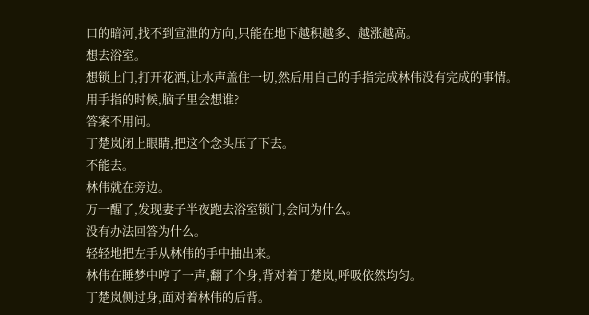口的暗河,找不到宣泄的方向,只能在地下越积越多、越涨越高。
想去浴室。
想锁上门,打开花洒,让水声盖住一切,然后用自己的手指完成林伟没有完成的事情。
用手指的时候,脑子里会想谁?
答案不用问。
丁楚岚闭上眼睛,把这个念头压了下去。
不能去。
林伟就在旁边。
万一醒了,发现妻子半夜跑去浴室锁门,会问为什么。
没有办法回答为什么。
轻轻地把左手从林伟的手中抽出来。
林伟在睡梦中哼了一声,翻了个身,背对着丁楚岚,呼吸依然均匀。
丁楚岚侧过身,面对着林伟的后背。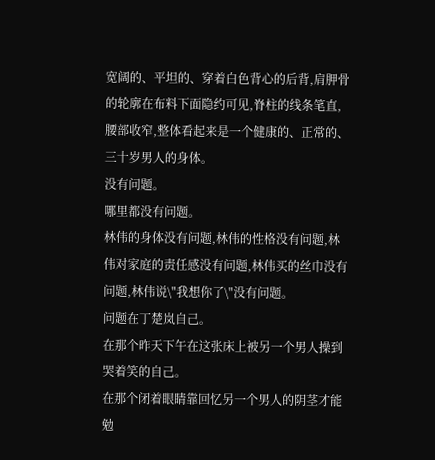宽阔的、平坦的、穿着白色背心的后背,肩胛骨的轮廓在布料下面隐约可见,脊柱的线条笔直,腰部收窄,整体看起来是一个健康的、正常的、三十岁男人的身体。
没有问题。
哪里都没有问题。
林伟的身体没有问题,林伟的性格没有问题,林伟对家庭的责任感没有问题,林伟买的丝巾没有问题,林伟说\"我想你了\"没有问题。
问题在丁楚岚自己。
在那个昨天下午在这张床上被另一个男人操到哭着笑的自己。
在那个闭着眼睛靠回忆另一个男人的阴茎才能勉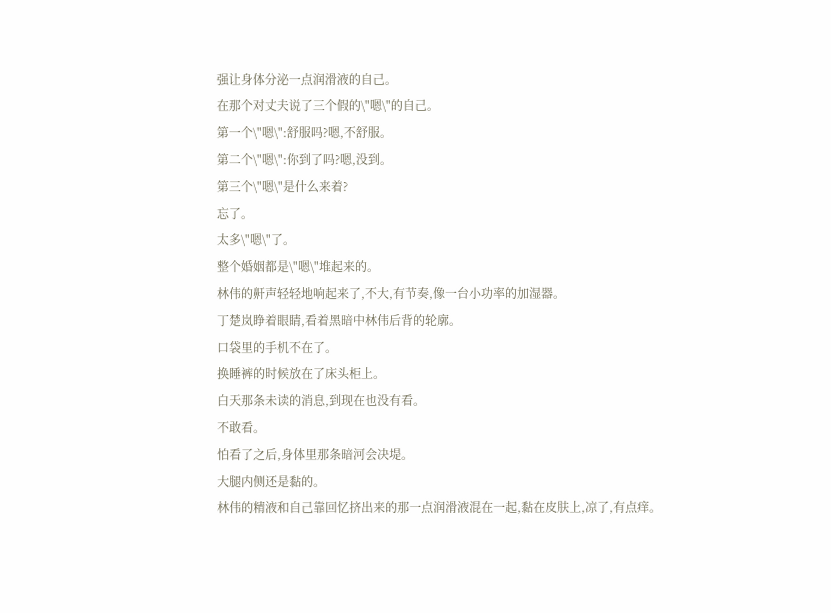强让身体分泌一点润滑液的自己。
在那个对丈夫说了三个假的\"嗯\"的自己。
第一个\"嗯\":舒服吗?嗯,不舒服。
第二个\"嗯\":你到了吗?嗯,没到。
第三个\"嗯\"是什么来着?
忘了。
太多\"嗯\"了。
整个婚姻都是\"嗯\"堆起来的。
林伟的鼾声轻轻地响起来了,不大,有节奏,像一台小功率的加湿器。
丁楚岚睁着眼睛,看着黑暗中林伟后背的轮廓。
口袋里的手机不在了。
换睡裤的时候放在了床头柜上。
白天那条未读的消息,到现在也没有看。
不敢看。
怕看了之后,身体里那条暗河会决堤。
大腿内侧还是黏的。
林伟的精液和自己靠回忆挤出来的那一点润滑液混在一起,黏在皮肤上,凉了,有点痒。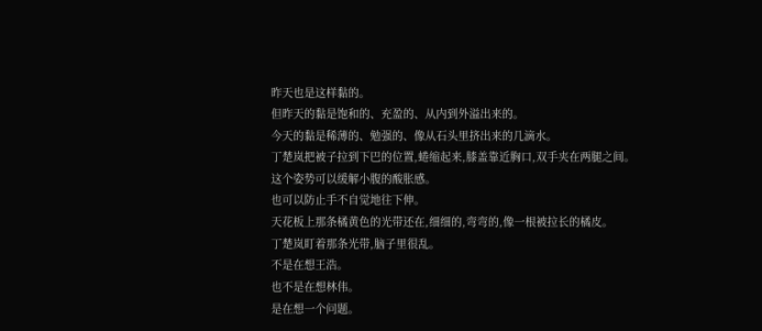昨天也是这样黏的。
但昨天的黏是饱和的、充盈的、从内到外溢出来的。
今天的黏是稀薄的、勉强的、像从石头里挤出来的几滴水。
丁楚岚把被子拉到下巴的位置,蜷缩起来,膝盖靠近胸口,双手夹在两腿之间。
这个姿势可以缓解小腹的酸胀感。
也可以防止手不自觉地往下伸。
天花板上那条橘黄色的光带还在,细细的,弯弯的,像一根被拉长的橘皮。
丁楚岚盯着那条光带,脑子里很乱。
不是在想王浩。
也不是在想林伟。
是在想一个问题。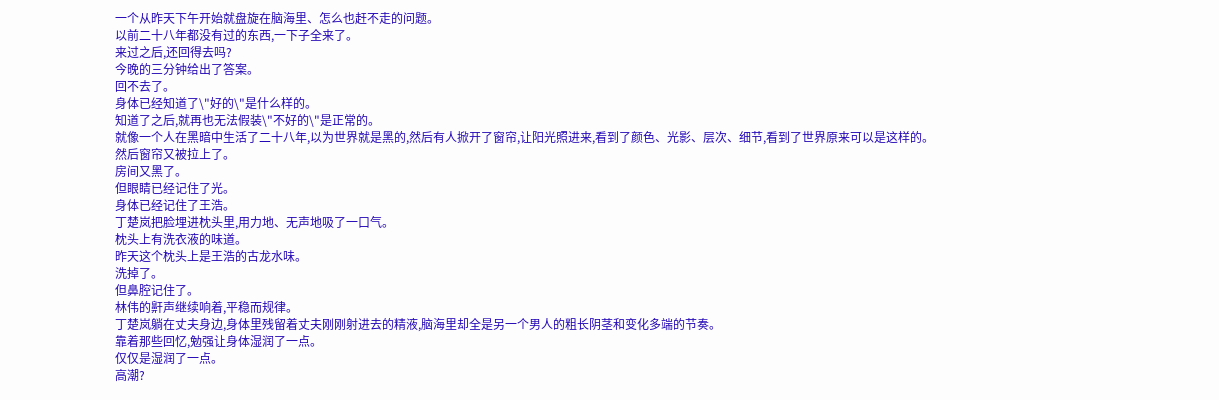一个从昨天下午开始就盘旋在脑海里、怎么也赶不走的问题。
以前二十八年都没有过的东西,一下子全来了。
来过之后,还回得去吗?
今晚的三分钟给出了答案。
回不去了。
身体已经知道了\"好的\"是什么样的。
知道了之后,就再也无法假装\"不好的\"是正常的。
就像一个人在黑暗中生活了二十八年,以为世界就是黑的,然后有人掀开了窗帘,让阳光照进来,看到了颜色、光影、层次、细节,看到了世界原来可以是这样的。
然后窗帘又被拉上了。
房间又黑了。
但眼睛已经记住了光。
身体已经记住了王浩。
丁楚岚把脸埋进枕头里,用力地、无声地吸了一口气。
枕头上有洗衣液的味道。
昨天这个枕头上是王浩的古龙水味。
洗掉了。
但鼻腔记住了。
林伟的鼾声继续响着,平稳而规律。
丁楚岚躺在丈夫身边,身体里残留着丈夫刚刚射进去的精液,脑海里却全是另一个男人的粗长阴茎和变化多端的节奏。
靠着那些回忆,勉强让身体湿润了一点。
仅仅是湿润了一点。
高潮?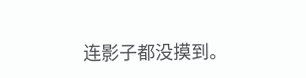连影子都没摸到。